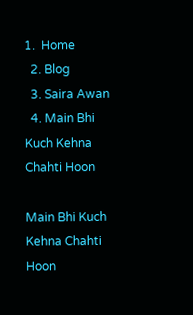1.  Home
  2. Blog
  3. Saira Awan
  4. Main Bhi Kuch Kehna Chahti Hoon

Main Bhi Kuch Kehna Chahti Hoon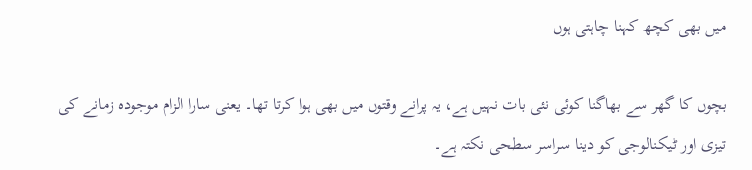میں بھی کچھ کہنا چاہتی ہوں

بچوں کا گھر سے بھاگنا کوئی نئی بات نہیں ہے، یہ پرانے وقتوں میں بھی ہوا کرتا تھا۔ یعنی سارا الزام موجودہ زمانے کی تیزی اور ٹیکنالوجی کو دینا سراسر سطحی نکتہ ہے۔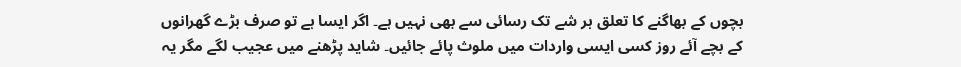بچوں کے بھاگنے کا تعلق ہر شے تک رسائی سے بھی نہیں ہے۔ اگر ایسا ہے تو صرف بڑے گھرانوں کے بچے آئے روز کسی ایسی واردات میں ملوث پائے جائیں۔ شاید پڑھنے میں عجیب لگے مگر یہ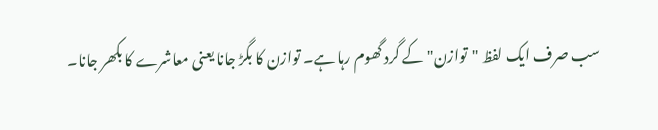سب صرف ایک لفظ "توازن" کے گرد گھوم رہا ہے۔ توازن کا بگڑ جانا یعنی معاشرے کا بکھر جانا۔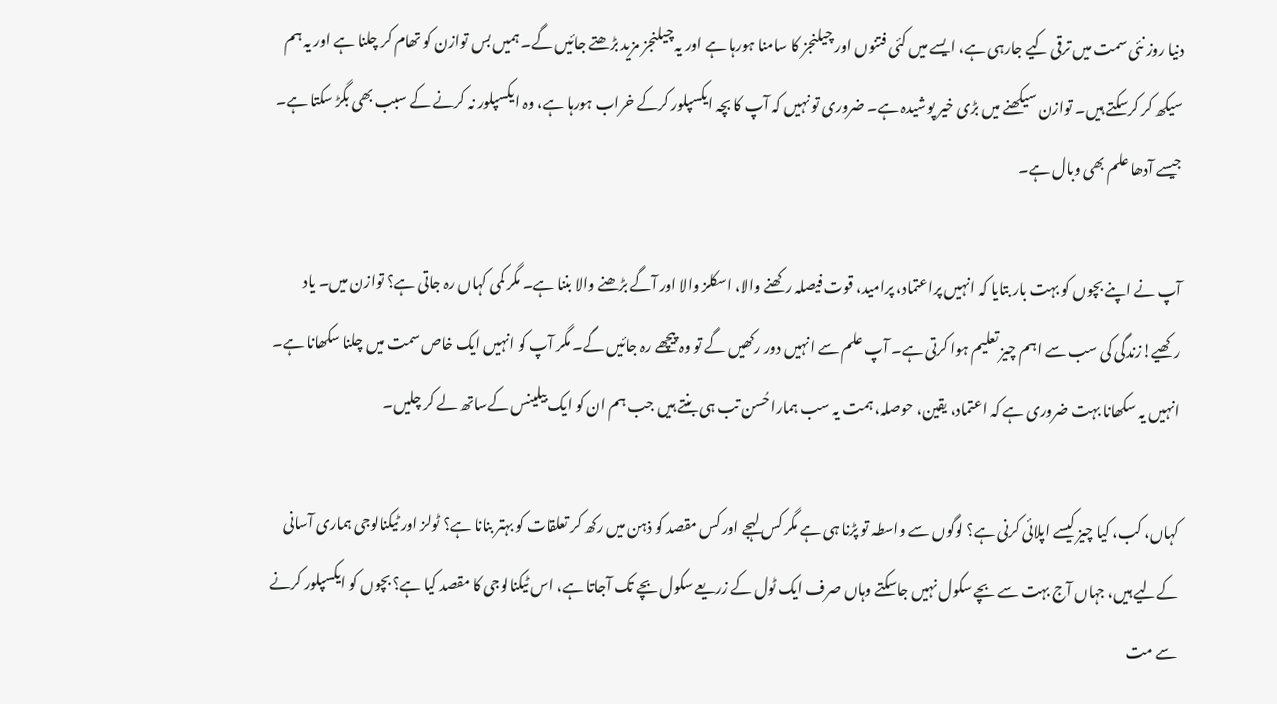دنیا روز نئی سمت میں ترقی کیے جارہی ہے، ایسے میں کئی فتنوں اور چیلنجز کا سامنا ہورہا ہے اور یہ چیلنجز مزید بڑھتے جائیں گے۔ ہمیں بس توازن کو تھام کر چلنا ہے اور یہ ہم سیکھ کر کرسکتے ہیں۔ توازن سیکھنے میں بڑی خیر پوشیدہ ہے۔ ضروری تو نہیں کہ آپ کا بچہ ایکسپلور کرکے خراب ہورہا ہے، وہ ایکسپلور نہ کرنے کے سبب بھی بگڑ سکتا ہے۔ جیسے آدھا علم بھی وبال ہے۔

آپ نے اپنے بچوں کو بہت بار بتایا کہ انہیں پراعتماد، پرامید، قوت فیصلہ رکھنے والا، اسکلز والا اور آگے بڑھنے والا بننا ہے۔ مگر کمی کہاں رہ جاتی ہے؟ توازن میں۔ یاد رکھیے!زندگی کی سب سے اہم چیز تعلیم ہوا کرتی ہے۔ آپ علم سے انہیں دور رکھیں گے تو وہ پیچھے رہ جائیں گے۔ مگر آپ کو انہیں ایک خاص سمت میں چلنا سکھانا ہے۔ انہیں یہ سکھانا بہت ضروری ہے کہ اعتماد، یقین، حوصلہ، ہمت یہ سب ہمارا حُسن تب ہی بنتے ہیں جب ہم ان کو ایک بیلینس کےساتھ لے کر چلیں۔

کہاں، کب، کیا چیز کیسے اپلائی کرنی ہے؟ لوگوں سے واسطہ تو پڑنا ہی ہے مگر کس لہجے اور کس مقصد کو ذہن میں رکھ کر تعلقات کو بہتر بنانا ہے؟ ٹولز اور ٹیکنالوجی ہماری آسانی کےلیے ہیں، جہاں آج بہت سے بچے سکول نہیں جاسکتے وہاں صرف ایک ٹول کے زریعے سکول بچے تک آجاتا ہے، اس ٹیکنالوجی کا مقصد کیا ہے؟ بچوں کو ایکسپلور کرنے سے مت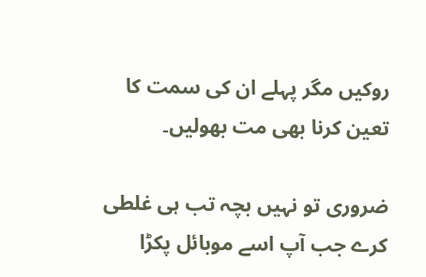روکیں مگر پہلے ان کی سمت کا تعین کرنا بھی مت بھولیں۔

ضروری تو نہیں بچہ تب ہی غلطی کرے جب آپ اسے موبائل پکڑا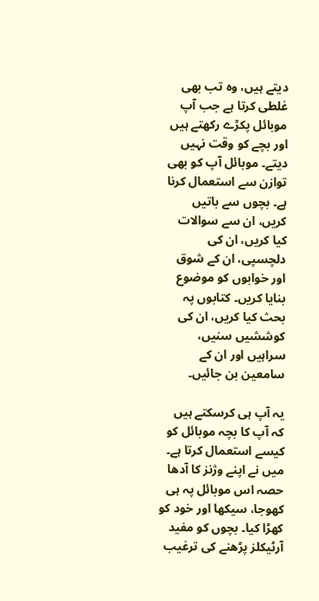دیتے ہیں، وہ تب بھی غلطی کرتا ہے جب آپ موبائل پکڑے رکھتے ہیں اور بچے کو وقت نہیں دیتے۔ موبائل آپ کو بھی توازن سے استعمال کرنا ہے۔ بچوں سے باتیں کریں، ان سے سوالات کیا کریں، ان کی دلچسپی، ان کے شوق اور خوابوں کو موضوع بنایا کریں۔ کتابوں پہ بحث کیا کریں، ان کی کوششیں سنیں، سراہیں اور ان کے سامعین بن جائیں۔

یہ آپ ہی کرسکتے ہیں کہ آپ کا بچہ موبائل کو کیسے استعمال کرتا ہے۔ میں نے اپنے وژنز کا آدھا حصہ اس موبائل پہ ہی کھوجا، سیکھا اور خود کو کھڑا کیا۔ بچوں کو مفید آرٹیکلز پڑھنے کی ترغیب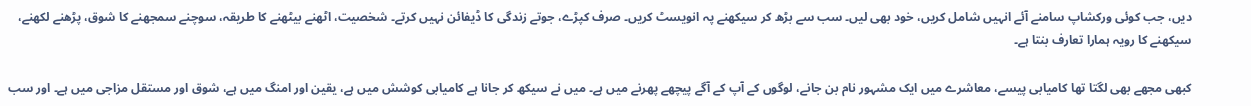دیں، جب کوئی ورکشاپ سامنے آئے انہیں شامل کریں، خود بھی لیں۔ سب سے بڑھ کر سیکھنے پہ انویسٹ کریں۔ صرف کپڑے، جوتے زندگی کا ڈیفائن نہیں کرتے۔ شخصیت، اٹھنے بیٹھنے کا طریقہ، سوچنے سمجھنے کا شوق، پڑھنے لکھنے، سیکھنے کا رویہ ہمارا تعارف بنتا ہے۔

کبھی مجھے بھی لگتا تھا کامیابی پیسے، معاشرے میں ایک مشہور نام بن جانے، لوگوں کے آپ کے آگے پیچھے پھرنے میں ہے۔ میں نے سیکھ کر جانا ہے کامیابی کوشش میں ہے، یقین اور امنگ میں ہے، شوق اور مستقل مزاجی میں ہے۔ اور سب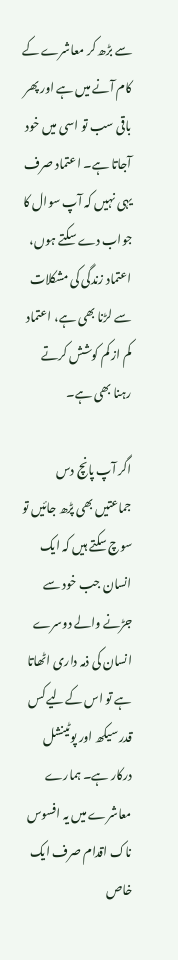سے بڑھ کر معاشرے کے کام آنے میں ہے اور پھر باقی سب تو اسی میں خود آجاتا ہے۔ اعتماد صرف یہی نہیں کہ آپ سوال کا جواب دے سکتے ہوں، اعتماد زندگی کی مشکلات سے لڑنا بھی ہے، اعتماد کم از کم کوشش کرتے رہنا بھی ہے۔

اگر آپ پانچ دس جماعتیں بھی پڑھ جائیں تو سوچ سکتے ہیں کہ ایک انسان جب خود سے جڑنے والے دوسرے انسان کی ذمہ داری اٹھاتا ہے تو اس کےلیے کس قدر سیکھ اور پوٹینشل درکار ہے۔ ہمارے معاشرے میں یہ افسوس ناک اقدام صرف ایک خاص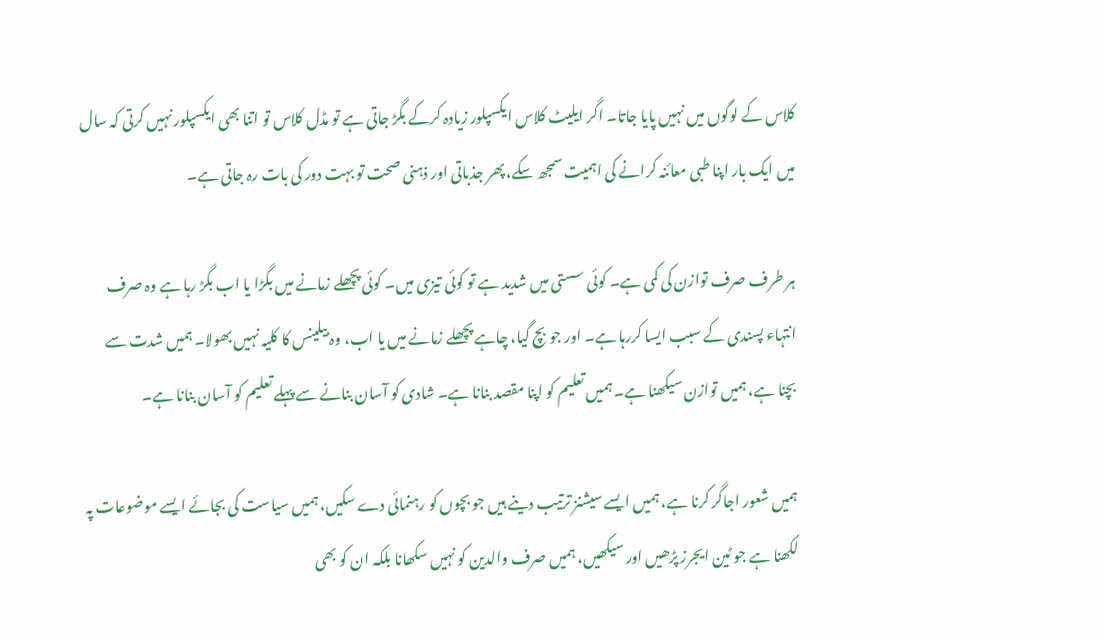کلاس کے لوگوں میں نہیں پایا جاتا۔ اگر ایلیٹ کلاس ایکسپلور زیادہ کرکے بگڑ جاتی ہے تو مڈل کلاس تو اتنا بھی ایکسپلور نہیں کرتی کہ سال میں ایک بار اپنا طبی معائنہ کرانے کی اہمیت سمجھ سکے، پھر جذباتی اور ذہنی صحت تو بہت دور کی بات رہ جاتی ہے۔

ہر طرف صرف توازن کی کمی ہے۔ کوئی سستی میں شدید ہے تو کوئی تیزی میں۔ کوئی پچھلے زمانے میں بگڑا یا اب بگڑ رہا ہے وہ صرف انتہاء پسندی کے سبب ایسا کررہا ہے۔ اور جو بچ گیا، چاہے پچھلے زمانے میں یا اب، وہ بیلینس کا کلیہ نہیں بھولا۔ ہمیں شدت سے بچنا ہے، ہمیں توازن سیکھنا ہے۔ ہمیں تعلیم کو اپنا مقصد بنانا ہے۔ شادی کو آسان بنانے سے پہلے تعلیم کو آسان بنانا ہے۔

ہمیں شعور اجاگر کرنا ہے، ہمیں ایسے سیشنز ترتیب دینے ہیں جو بچوں کو رہنمائی دے سکیں، ہمیں سیاست کی بجائے ایسے موضوعات پہ لکھنا ہے جو ٹین ایجرز پڑھیں اور سیکھیں، ہمیں صرف والدین کو نہیں سکھانا بلکہ ان کو بھی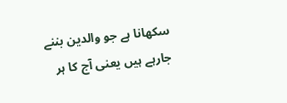سکھانا ہے جو والدین بننے جارہے ہیں یعنی آج کا ہر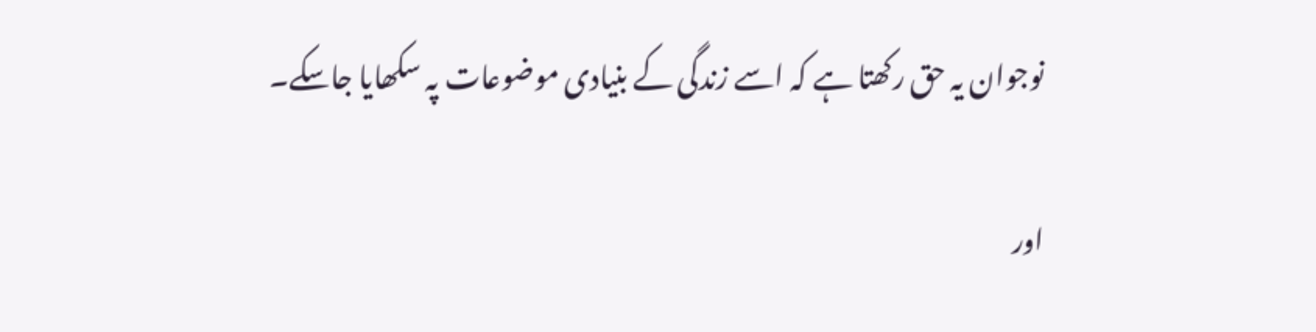نوجوان یہ حق رکھتا ہے کہ اسے زندگی کے بنیادی موضوعات پہ سکھایا جاسکے۔

اور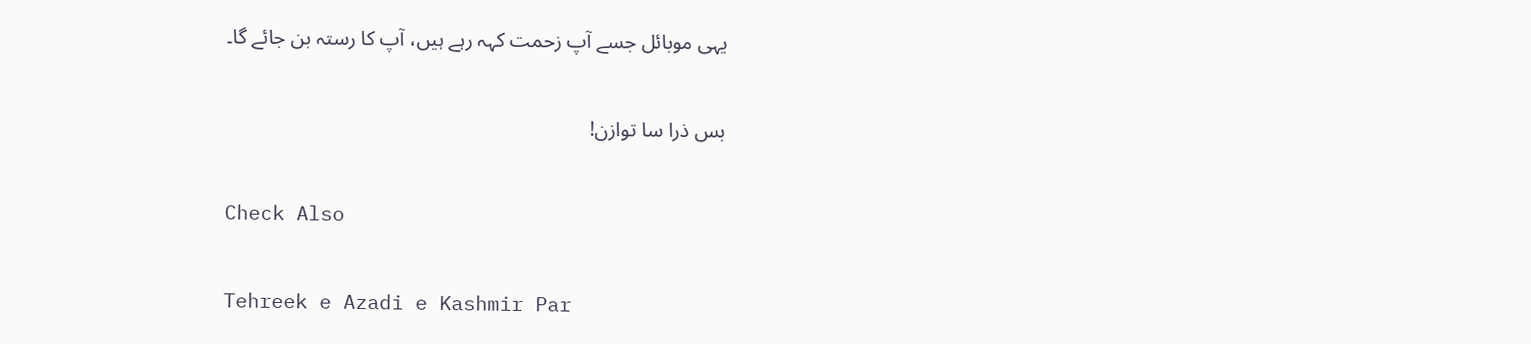یہی موبائل جسے آپ زحمت کہہ رہے ہیں، آپ کا رستہ بن جائے گا۔

بس ذرا سا توازن!

Check Also

Tehreek e Azadi e Kashmir Par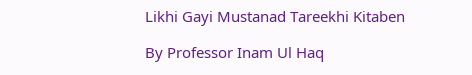Likhi Gayi Mustanad Tareekhi Kitaben

By Professor Inam Ul Haq